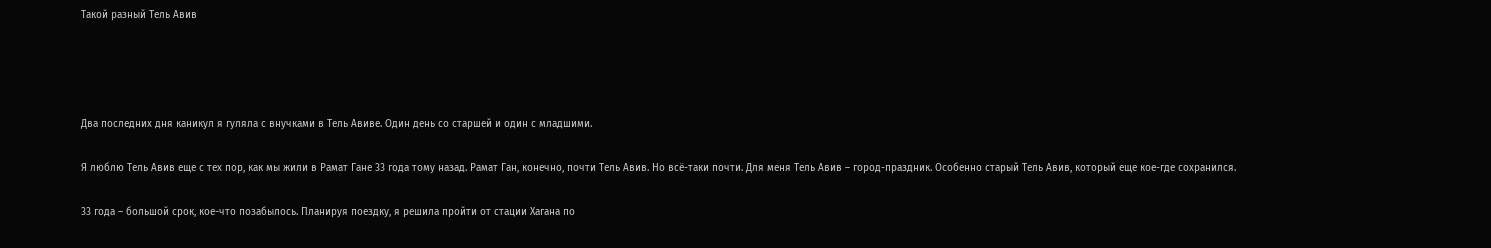Такой разный Тель Авив




Два последних дня каникул я гуляла с внучками в Тель Авиве. Один день со старшей и один с младшими.

Я люблю Тель Авив еще с тех пор, как мы жили в Рамат Гане 33 года тому назад. Рамат Ган, конечно, почти Тель Авив. Но всё-таки почти. Для меня Тель Авив – город-праздник. Особенно старый Тель Авив, который еще кое-где сохранился.

33 года – большой срок, кое-что позабылось. Планируя поездку, я решила пройти от стации Хагана по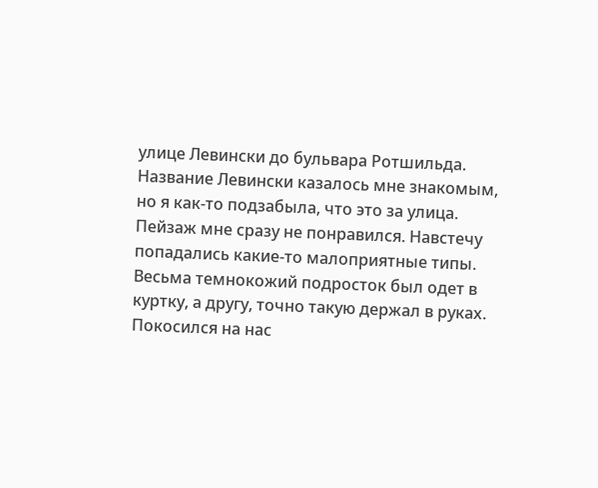улице Левински до бульвара Ротшильда. Название Левински казалось мне знакомым, но я как-то подзабыла, что это за улица. Пейзаж мне сразу не понравился. Навстечу попадались какие-то малоприятные типы. Весьма темнокожий подросток был одет в куртку, а другу, точно такую держал в руках. Покосился на нас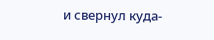и свернул куда-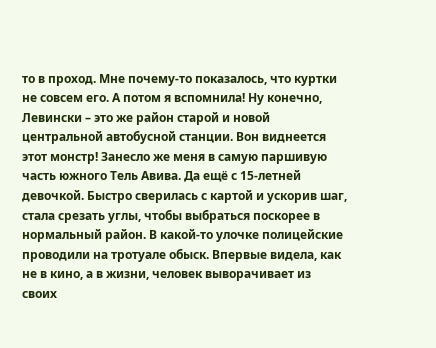то в проход. Мне почему-то показалось, что куртки не совсем его. А потом я вспомнила! Ну конечно, Левински – это же район старой и новой центральной автобусной станции. Вон виднеется этот монстр! Занесло же меня в самую паршивую часть южного Тель Авива. Да ещё с 15-летней девочкой. Быстро сверилась с картой и ускорив шаг, стала срезать углы, чтобы выбраться поскорее в нормальный район. В какой-то улочке полицейские проводили на тротуале обыск. Впервые видела, как не в кино, а в жизни, человек выворачивает из своих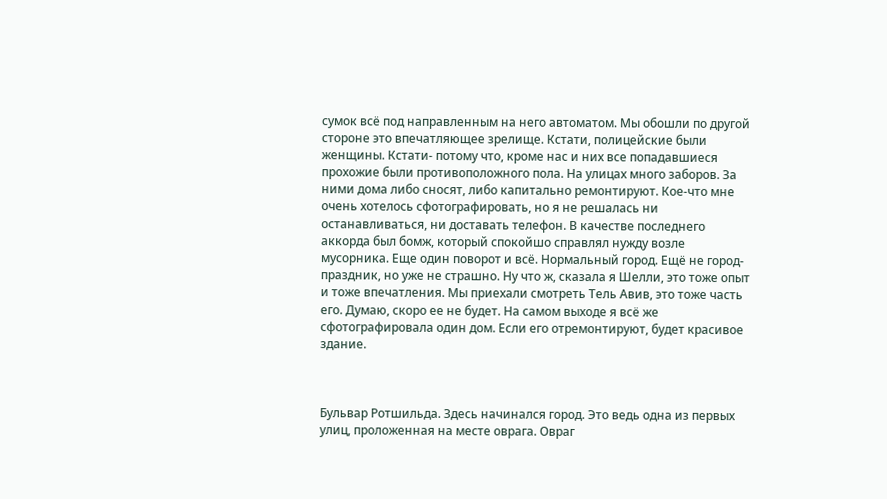сумок всё под направленным на него автоматом. Мы обошли по другой стороне это впечатляющее зрелище. Кстати, полицейские были женщины. Кстати- потому что, кроме нас и них все попадавшиеся прохожие были противоположного пола. На улицах много заборов. За ними дома либо сносят, либо капитально ремонтируют. Кое-что мне очень хотелось сфотографировать, но я не решалась ни останавливаться, ни доставать телефон. В качестве последнего аккорда был бомж, который спокойшо справлял нужду возле мусорника. Еще один поворот и всё. Нормальный город. Ещё не город-праздник, но уже не страшно. Ну что ж, сказала я Шелли, это тоже опыт и тоже впечатления. Мы приехали смотреть Тель Авив, это тоже часть его. Думаю, скоро ее не будет. На самом выходе я всё же сфотографировала один дом. Если его отремонтируют, будет красивое здание.



Бульвар Ротшильда. Здесь начинался город. Это ведь одна из первых улиц, проложенная на месте оврага. Овраг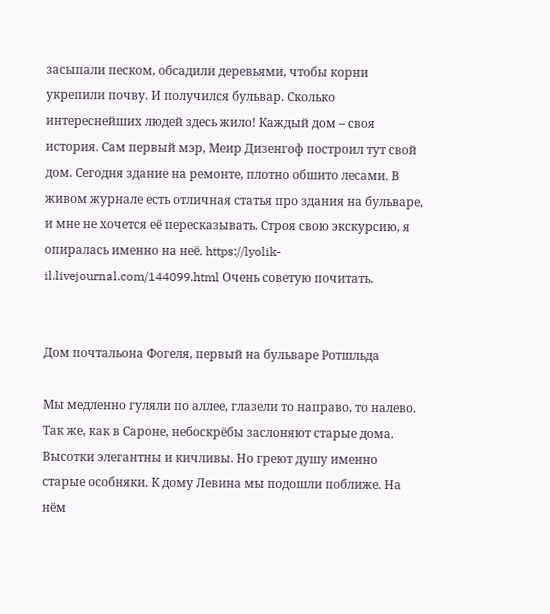засыпали песком, обсадили деревьями, чтобы корни укрепили почву. И получился бульвар. Сколько интереснейших людей здесь жило! Каждый дом – своя история. Сам первый мэр, Меир Дизенгоф построил тут свой дом. Сегодня здание на ремонте, плотно обшито лесами. В живом журнале есть отличная статья про здания на бульваре, и мне не хочется её пересказывать. Строя свою экскурсию, я опиралась именно на неё. https://lyolik-il.livejournal.com/144099.html Очень советую почитать.


Дом почтальона Фогеля, первый на бульваре Ротшльда

Мы медленно гуляли по аллее, глазели то направо, то налево. Так же, как в Сароне, небоскрёбы заслоняют старые дома. Высотки элегантны и кичливы. Но греют душу именно старые особняки. К дому Левина мы подошли поближе. На нём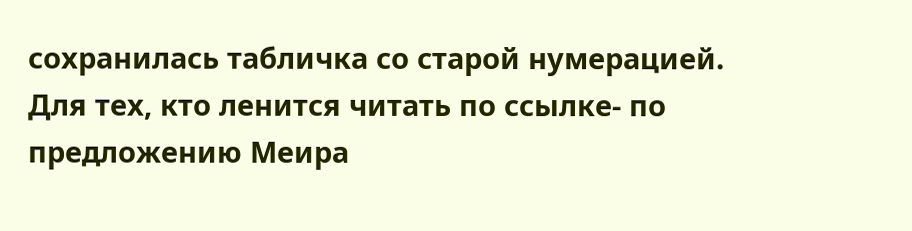сохранилась табличка со старой нумерацией. Для тех, кто ленится читать по ссылке- по предложению Меира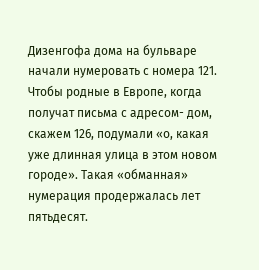Дизенгофа дома на бульваре начали нумеровать с номера 121. Чтобы родные в Европе, когда получат письма с адресом- дом, скажем 126, подумали «о, какая уже длинная улица в этом новом городе». Такая «обманная» нумерация продержалась лет пятьдесят.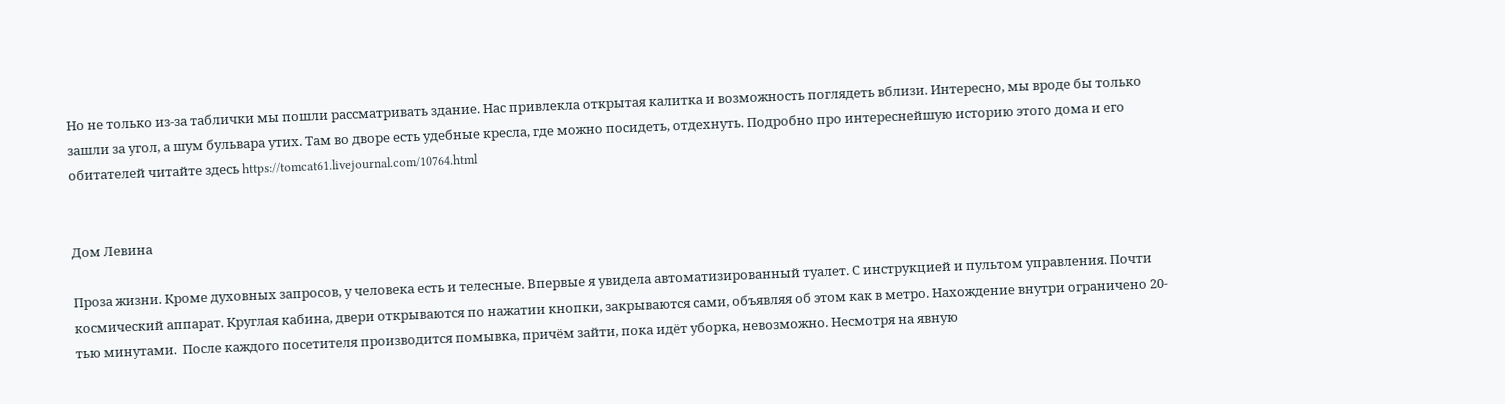Но не только из-за таблички мы пошли рассматривать здание. Нас привлекла открытая калитка и возможность поглядеть вблизи. Интересно, мы вроде бы только зашли за угол, а шум бульвара утих. Там во дворе есть удебные кресла, где можно посидеть, отдехнуть. Подробно про интереснейшую историю этого дома и его обитателей читайте здесь https://tomcat61.livejournal.com/10764.html


Дом Левина

Проза жизни. Кроме духовных запросов, у человека есть и телесные. Впервые я увидела автоматизированный туалет. С инструкцией и пультом управления. Почти космический аппарат. Круглая кабина, двери открываются по нажатии кнопки, закрываются сами, объявляя об этом как в метро. Нахождение внутри ограничено 20-тью минутами.  После каждого посетителя производится помывка, причём зайти, пока идёт уборка, невозможно. Несмотря на явную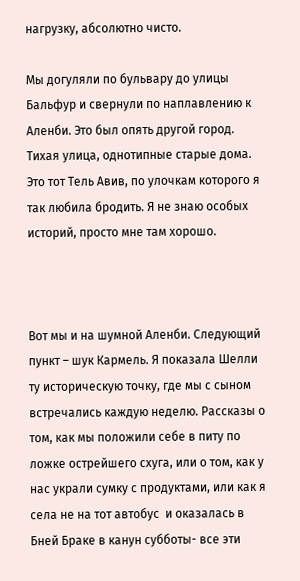нагрузку, абсолютно чисто.

Мы догуляли по бульвару до улицы Бальфур и свернули по наплавлению к Аленби. Это был опять другой город. Тихая улица, однотипные старые дома. Это тот Тель Авив, по улочкам которого я так любила бродить. Я не знаю особых историй, просто мне там хорошо.



Вот мы и на шумной Аленби. Следующий пункт – шук Кармель. Я показала Шелли ту историческую точку, где мы с сыном встречались каждую неделю. Рассказы о том, как мы положили себе в питу по ложке острейшего схуга, или о том, как у нас украли сумку с продуктами, или как я села не на тот автобус  и оказалась в Бней Браке в канун субботы- все эти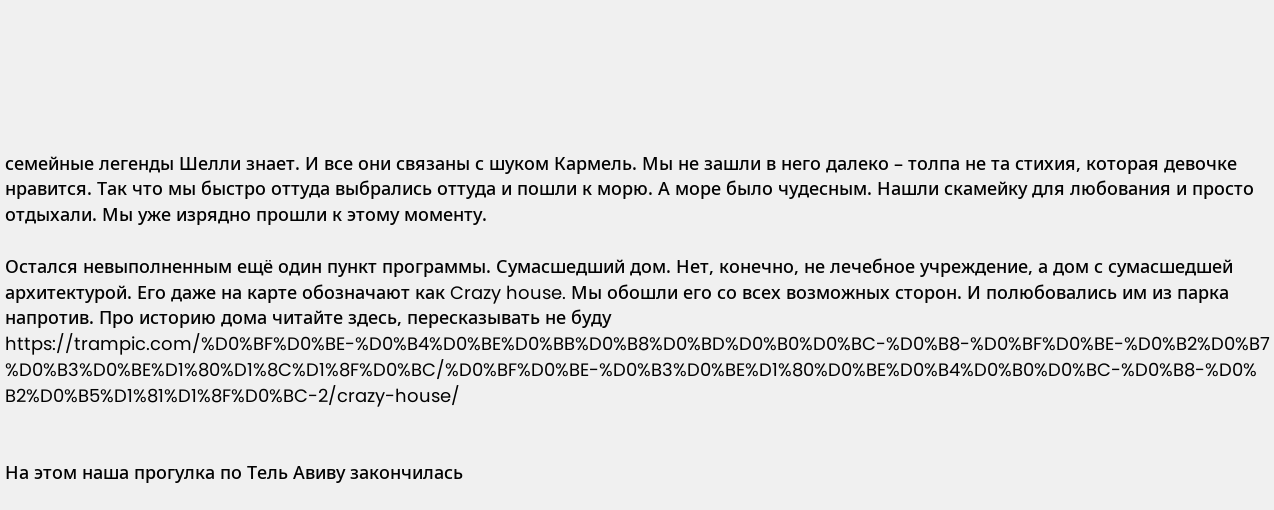семейные легенды Шелли знает. И все они связаны с шуком Кармель. Мы не зашли в него далеко – толпа не та стихия, которая девочке нравится. Так что мы быстро оттуда выбрались оттуда и пошли к морю. А море было чудесным. Нашли скамейку для любования и просто отдыхали. Мы уже изрядно прошли к этому моменту.

Остался невыполненным ещё один пункт программы. Сумасшедший дом. Нет, конечно, не лечебное учреждение, а дом с сумасшедшей архитектурой. Его даже на карте обозначают как Crazy house. Мы обошли его со всех возможных сторон. И полюбовались им из парка напротив. Про историю дома читайте здесь, пересказывать не буду https://trampic.com/%D0%BF%D0%BE-%D0%B4%D0%BE%D0%BB%D0%B8%D0%BD%D0%B0%D0%BC-%D0%B8-%D0%BF%D0%BE-%D0%B2%D0%B7%D0%B3%D0%BE%D1%80%D1%8C%D1%8F%D0%BC/%D0%BF%D0%BE-%D0%B3%D0%BE%D1%80%D0%BE%D0%B4%D0%B0%D0%BC-%D0%B8-%D0%B2%D0%B5%D1%81%D1%8F%D0%BC-2/crazy-house/


На этом наша прогулка по Тель Авиву закончилась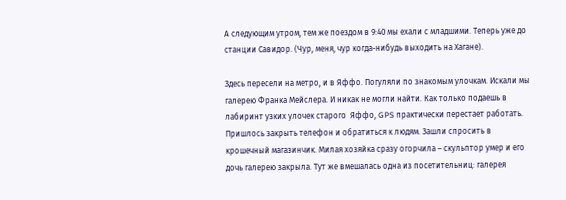А следующим утром, тем же поездом в 9:40 мы ехали с младшими. Теперь уже до станции Савидор. (Чур, меня, чур когда-нибудь выходить на Хагане).

Здесь пересели на метро, и в Яффо. Погуляли по знакомым улочкам. Искали мы галерею Франка Мейслера. И никак не могли найти. Как только подаешь в лабиринт узких улочек старого  Яффо, GPS практически перестает работать. Пришлось закрыть телефон и обратиться к людям. Зашли спросить в крошечный магазинчик. Милая хозяйка сразу огорчила – скульптор умер и его дочь галерею закрыла. Тут же вмешалась одна из посетительниц: галерея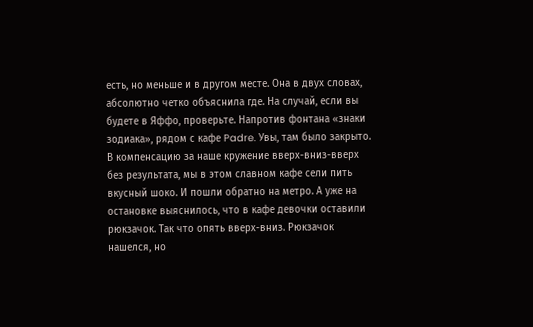есть, но меньше и в другом месте. Она в двух словах, абсолютно четко объяснила где. На случай, если вы будете в Яффо, проверьте. Напротив фонтана «знаки зодиака», рядом с кафе Padre. Увы, там было закрыто. В компенсацию за наше кружение вверх-вниз-вверх без результата, мы в этом славном кафе сели пить вкусный шоко. И пошли обратно на метро. А уже на остановке выяснилось, что в кафе девочки оставили рюкзачок. Так что опять вверх-вниз. Рюкзачок нашелся, но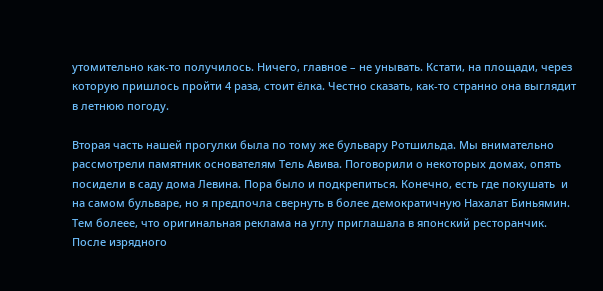утомительно как-то получилось. Ничего, главное – не унывать. Кстати, на площади, через которую пришлось пройти 4 раза, стоит ёлка. Честно сказать, как-то странно она выглядит в летнюю погоду.

Вторая часть нашей прогулки была по тому же бульвару Ротшильда. Мы внимательно рассмотрели памятник основателям Тель Авива. Поговорили о некоторых домах, опять посидели в саду дома Левина. Пора было и подкрепиться. Конечно, есть где покушать  и на самом бульваре, но я предпочла свернуть в более демократичную Нахалат Биньямин. Тем болеее, что оригинальная реклама на углу приглашала в японский ресторанчик. После изрядного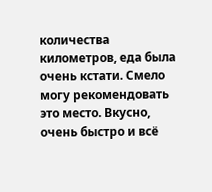количества километров, еда была очень кстати. Смело могу рекомендовать это место. Вкусно, очень быстро и всё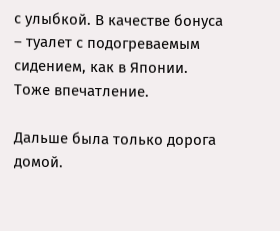с улыбкой. В качестве бонуса – туалет с подогреваемым сидением, как в Японии. Тоже впечатление.

Дальше была только дорога домой.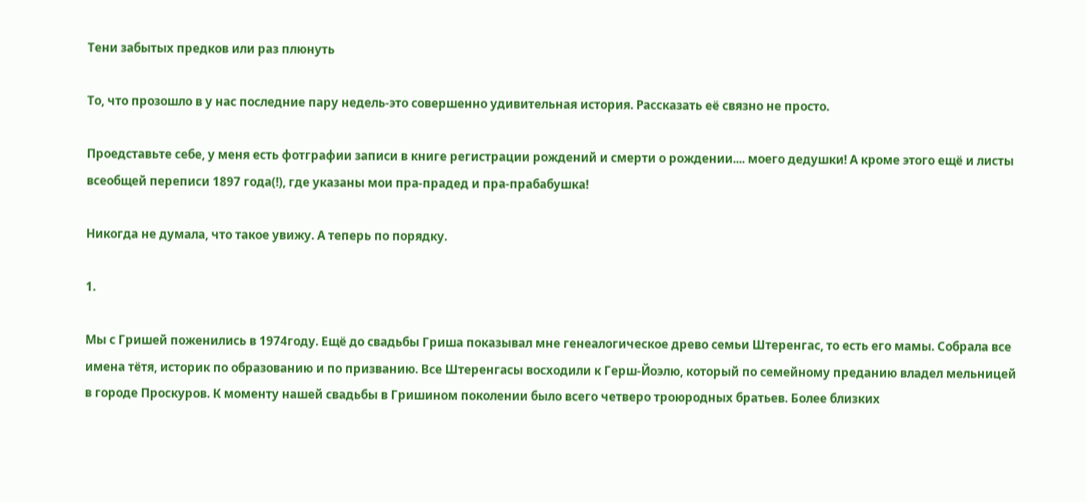Тени забытых предков или раз плюнуть

То, что прозошло в у нас последние пару недель-это совершенно удивительная история. Рассказать её связно не просто.

Проедставьте себе, у меня есть фотграфии записи в книге регистрации рождений и смерти о рождении.... моего дедушки! А кроме этого ещё и листы всеобщей переписи 1897 года(!), где указаны мои пра-прадед и пра-прабабушка!

Никогда не думала, что такое увижу. А теперь по порядку.

1.

Мы с Гришей поженились в 1974году. Ещё до свадьбы Гриша показывал мне генеалогическое древо семьи Штеренгас, то есть его мамы. Собрала все имена тётя, историк по образованию и по призванию. Все Штеренгасы восходили к Герш-Йоэлю, который по семейному преданию владел мельницей в городе Проскуров. К моменту нашей свадьбы в Гришином поколении было всего четверо троюродных братьев. Более близких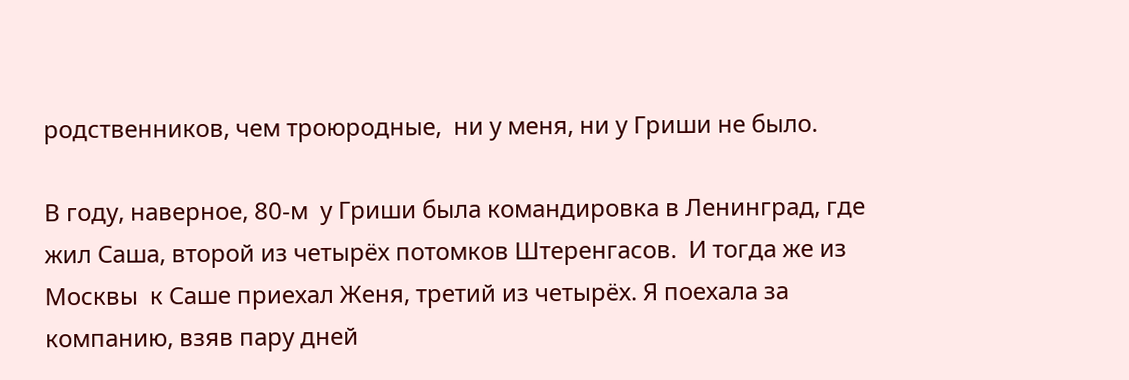родственников, чем троюродные,  ни у меня, ни у Гриши не было.

В году, наверное, 80-м  у Гриши была командировка в Ленинград, где жил Саша, второй из четырёх потомков Штеренгасов.  И тогда же из Москвы  к Саше приехал Женя, третий из четырёх. Я поехала за компанию, взяв пару дней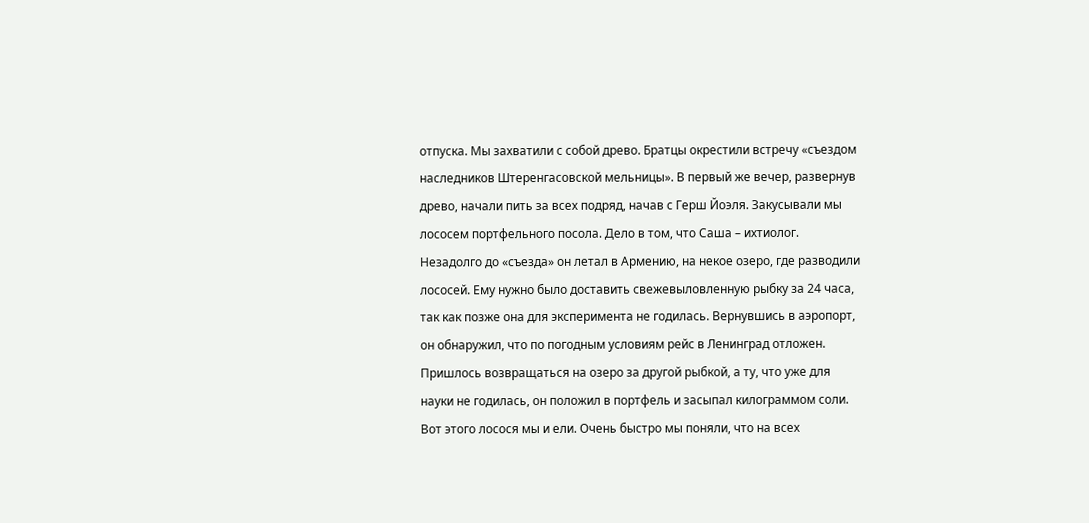отпуска. Мы захватили с собой древо. Братцы окрестили встречу «съездом наследников Штеренгасовской мельницы». В первый же вечер, развернув древо, начали пить за всех подряд, начав с Герш Йоэля. Закусывали мы лососем портфельного посола. Дело в том, что Саша – ихтиолог. Незадолго до «съезда» он летал в Армению, на некое озеро, где разводили лососей. Ему нужно было доставить свежевыловленную рыбку за 24 часа, так как позже она для эксперимента не годилась. Вернувшись в аэропорт, он обнаружил, что по погодным условиям рейс в Ленинград отложен. Пришлось возвращаться на озеро за другой рыбкой, а ту, что уже для науки не годилась, он положил в портфель и засыпал килограммом соли. Вот этого лосося мы и ели. Очень быстро мы поняли, что на всех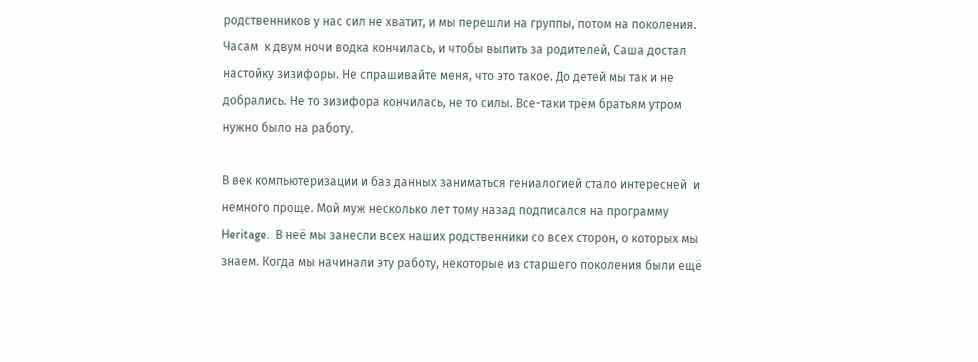родственников у нас сил не хватит, и мы перешли на группы, потом на поколения. Часам  к двум ночи водка кончилась, и чтобы выпить за родителей, Саша достал настойку зизифоры. Не спрашивайте меня, что это такое. До детей мы так и не добрались. Не то зизифора кончилась, не то силы. Все-таки трём братьям утром нужно было на работу.

В век компьютеризации и баз данных заниматься гениалогией стало интересней  и немного проще. Мой муж несколько лет тому назад подписался на программу Heritage.  В неё мы занесли всех наших родственники со всех сторон, о которых мы знаем. Когда мы начинали эту работу, некоторые из старшего поколения были ещё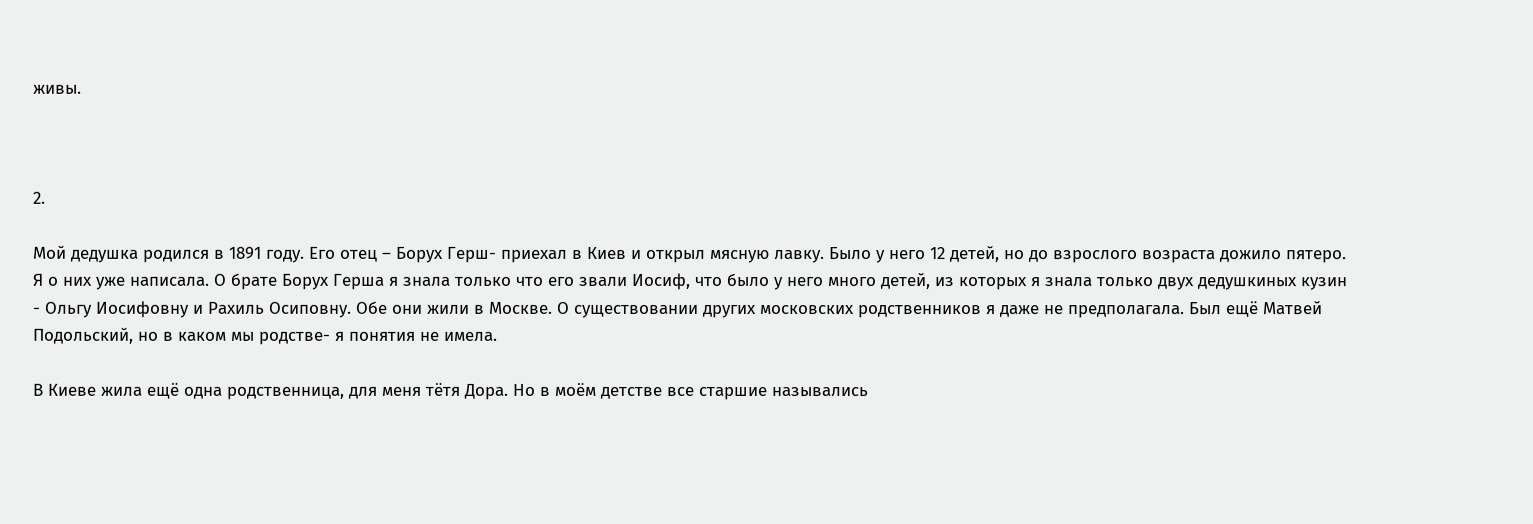живы.



2.

Мой дедушка родился в 1891 году. Его отец – Борух Герш- приехал в Киев и открыл мясную лавку. Было у него 12 детей, но до взрослого возраста дожило пятеро. Я о них уже написала. О брате Борух Герша я знала только что его звали Иосиф, что было у него много детей, из которых я знала только двух дедушкиных кузин - Ольгу Иосифовну и Рахиль Осиповну. Обе они жили в Москве. О существовании других московских родственников я даже не предполагала. Был ещё Матвей Подольский, но в каком мы родстве- я понятия не имела.

В Киеве жила ещё одна родственница, для меня тётя Дора. Но в моём детстве все старшие назывались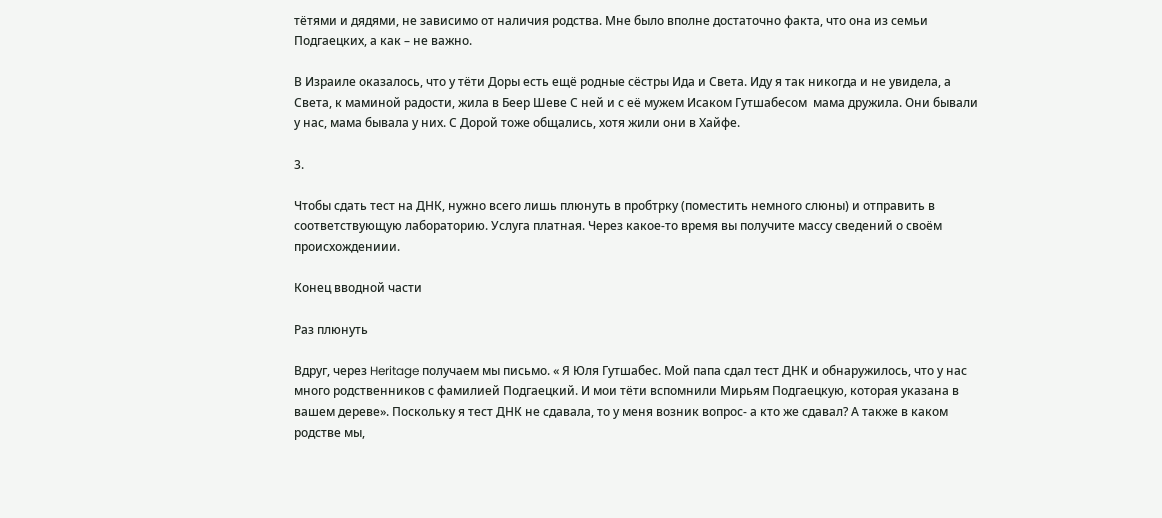тётями и дядями, не зависимо от наличия родства. Мне было вполне достаточно факта, что она из семьи Подгаецких, а как – не важно.

В Израиле оказалось, что у тёти Доры есть ещё родные сёстры Ида и Света. Иду я так никогда и не увидела, а Света, к маминой радости, жила в Беер Шеве С ней и с её мужем Исаком Гутшабесом  мама дружила. Они бывали у нас, мама бывала у них. С Дорой тоже общались, хотя жили они в Хайфе.

3.

Чтобы сдать тест на ДНК, нужно всего лишь плюнуть в пробтрку (поместить немного слюны) и отправить в соответствующую лабораторию. Услуга платная. Через какое-то время вы получите массу сведений о своём происхождениии.

Конец вводной части

Раз плюнуть

Вдруг, через Heritage получаем мы письмо. « Я Юля Гутшабес. Мой папа сдал тест ДНК и обнаружилось, что у нас много родственников с фамилией Подгаецкий. И мои тёти вспомнили Мирьям Подгаецкую, которая указана в вашем дереве». Поскольку я тест ДНК не сдавала, то у меня возник вопрос- а кто же сдавал? А также в каком родстве мы,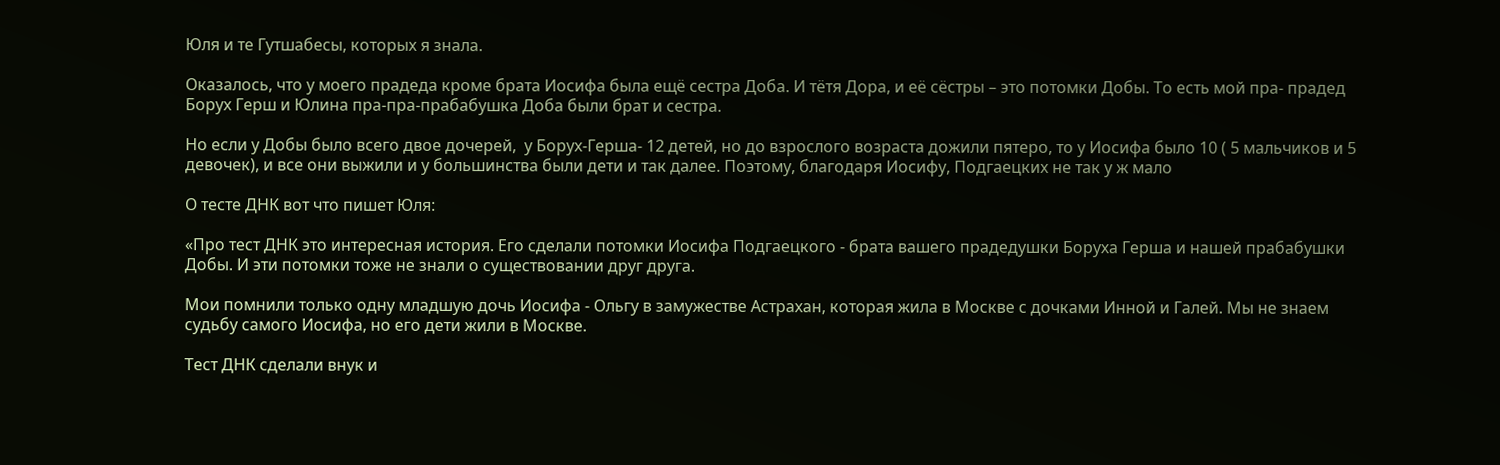Юля и те Гутшабесы, которых я знала.

Оказалось, что у моего прадеда кроме брата Иосифа была ещё сестра Доба. И тётя Дора, и её сёстры – это потомки Добы. То есть мой пра- прадед Борух Герш и Юлина пра-пра-прабабушка Доба были брат и сестра.

Но если у Добы было всего двое дочерей,  у Борух-Герша- 12 детей, но до взрослого возраста дожили пятеро, то у Иосифа было 10 ( 5 мальчиков и 5 девочек), и все они выжили и у большинства были дети и так далее. Поэтому, благодаря Иосифу, Подгаецких не так у ж мало

О тесте ДНК вот что пишет Юля:

«Про тест ДНК это интересная история. Его сделали потомки Иосифа Подгаецкого - брата вашего прадедушки Боруха Герша и нашей прабабушки  Добы. И эти потомки тоже не знали о существовании друг друга.

Мои помнили только одну младшую дочь Иосифа - Ольгу в замужестве Астрахан, которая жила в Москве с дочками Инной и Галей. Мы не знаем судьбу самого Иосифа, но его дети жили в Москве.

Тест ДНК сделали внук и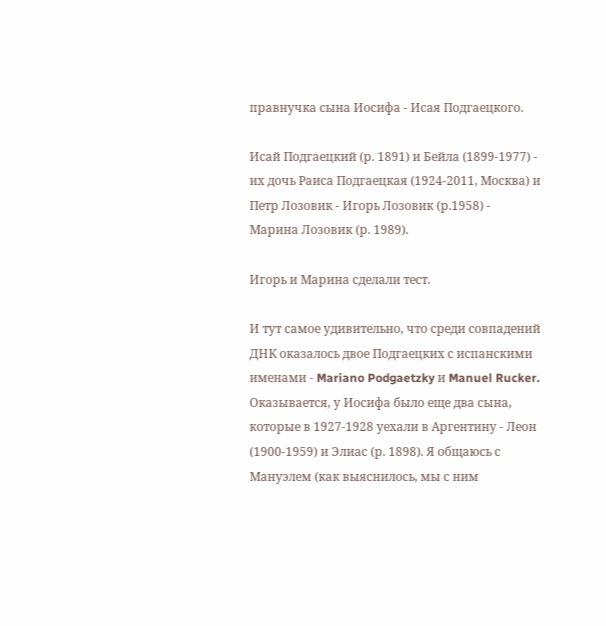правнучка сына Иосифа - Исая Подгаецкого.

Исай Подгаецкий (р. 1891) и Бейла (1899-1977) - их дочь Раиса Подгаецкая (1924-2011, Москва) и Петр Лозовик - Игорь Лозовик (р.1958) - Марина Лозовик (р. 1989).

Игорь и Марина сделали тест.

И тут самое удивительно, что среди совпадений ДНК оказалось двое Подгаецких с испанскими именами - Mariano Podgaetzky и Manuel Rucker. Оказывается, у Иосифа было еще два сына, которые в 1927-1928 уехали в Аргентину - Леон (1900-1959) и Элиас (р. 1898). Я общаюсь с Мануэлем (как выяснилось, мы с ним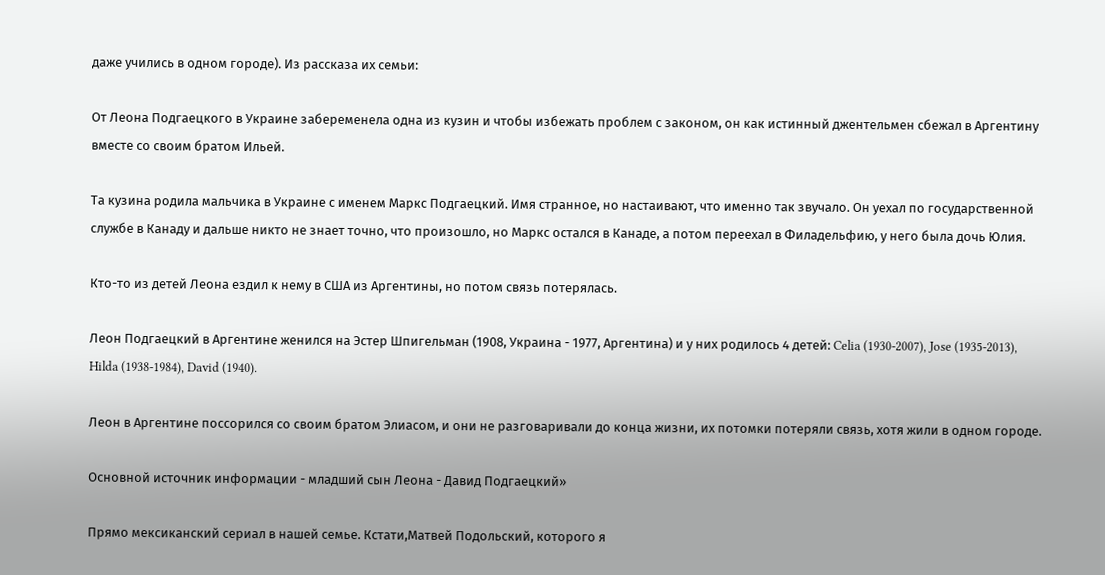даже учились в одном городе). Из рассказа их семьи:

От Леона Подгаецкого в Украине забеременела одна из кузин и чтобы избежать проблем с законом, он как истинный джентельмен сбежал в Аргентину вместе со своим братом Ильей.

Та кузина родила мальчика в Украине с именем Maркс Подгаецкий. Имя странное, но настаивают, что именно так звучало. Он уехал по государственной службе в Канаду и дальше никто не знает точно, что произошло, но Маркс остался в Канаде, а потом переехал в Филадельфию, у него была дочь Юлия.

Кто-то из детей Леона ездил к нему в США из Аргентины, но потом связь потерялась.

Леон Подгаецкий в Аргентине женился на Эстер Шпигельман (1908, Украина - 1977, Аргентина) и у них родилось 4 детей: Celia (1930-2007), Jose (1935-2013), Hilda (1938-1984), David (1940).

Леон в Аргентине поссорился со своим братом Элиасом, и они не разговаривали до конца жизни, их потомки потеряли связь, хотя жили в одном городе.

Основной источник информации - младший сын Леона - Давид Подгаецкий»

Прямо мексиканский сериал в нашей семье. Кстати,Матвей Подольский, которого я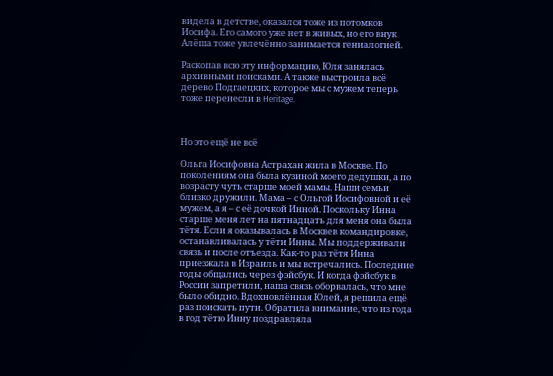видела в детстве, оказался тоже из потомков Иосифа. Его самого уже нет в живых, но его внук Алёша тоже увлечённо занимается гениалогией.

Раскопав всю эту информацию, Юля занялась архивными поисками. А также выстроила всё дерево Подгаецких, которое мы с мужем теперь тоже перенесли в Heritage.



Но это ещё не всё

Ольга Иосифовна Астрахан жила в Москве. По поколениям она была кузиной моего дедушки, а по возрасту чуть старше моей мамы. Наши семьи близко дружили. Мама – с Ольгой Иосифовной и её мужем, а я – с её дочкой Инной. Поскольку Инна старше меня лет на пятнадцать для меня она была тётя. Если я оказывалась в Москвев командировке, останавливалась у тёти Инны. Мы поддерживали связь и после отъезда. Как-то раз тётя Инна приезжала в Израиль и мы встречались. Последние годы общались через фэйсбук. И когда фэйсбук в России запретили, наша связь оборвалась, что мне было обидно. Вдохновлённая Юлей, я решила ещё раз поискать пути. Обратила внимание, что из года в год тётю Инну поздравляла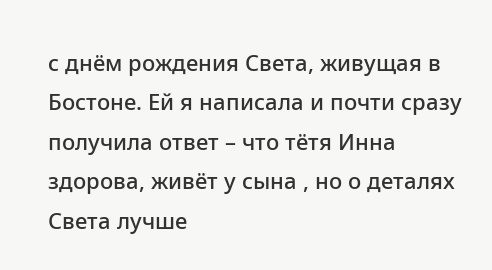с днём рождения Света, живущая в Бостоне. Ей я написала и почти сразу получила ответ – что тётя Инна здорова, живёт у сына , но о деталях Света лучше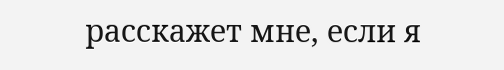расскажет мне, если я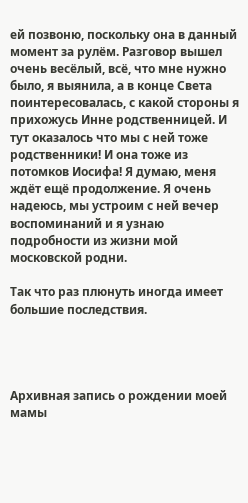ей позвоню, поскольку она в данный момент за рулём. Разговор вышел очень весёлый, всё, что мне нужно было, я выянила, а в конце Света поинтересовалась, с какой стороны я прихожусь Инне родственницей. И тут оказалось что мы с ней тоже родственники! И она тоже из потомков Иосифа! Я думаю, меня ждёт ещё продолжение. Я очень надеюсь, мы устроим с ней вечер воспоминаний и я узнаю подробности из жизни мой московской родни.

Так что раз плюнуть иногда имеет большие последствия.




Архивная запись о рождении моей мамы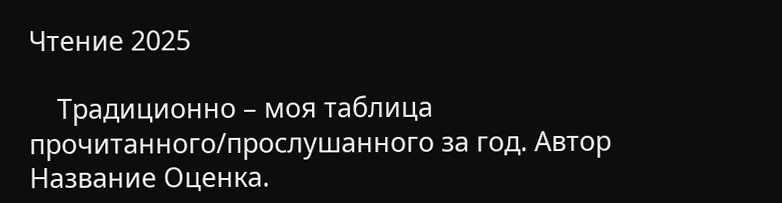Чтение 2025

    Традиционно – моя таблица прочитанного/прослушанного за год. Автор Название Оценка.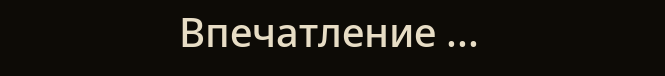Впечатление ...